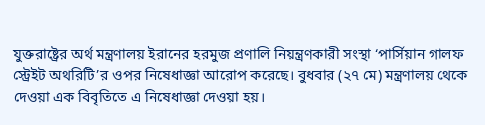যুক্তরাষ্ট্রের অর্থ মন্ত্রণালয় ইরানের হরমুজ প্রণালি নিয়ন্ত্রণকারী সংস্থা ‘পার্সিয়ান গালফ স্ট্রেইট অথরিটি’র ওপর নিষেধাজ্ঞা আরোপ করেছে। বুধবার (২৭ মে) মন্ত্রণালয় থেকে দেওয়া এক বিবৃতিতে এ নিষেধাজ্ঞা দেওয়া হয়।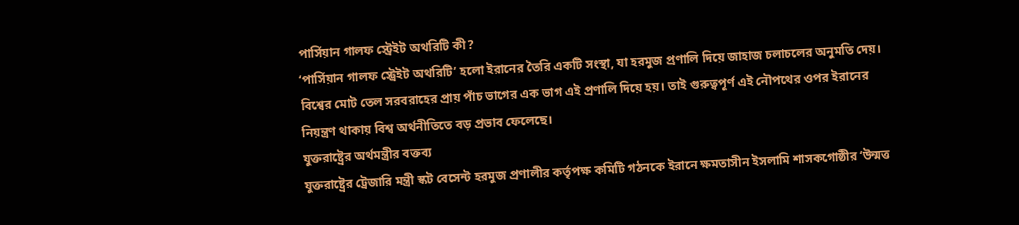পার্সিয়ান গালফ স্ট্রেইট অথরিটি কী?
‘পার্সিয়ান গালফ স্ট্রেইট অথরিটি’ হলো ইরানের তৈরি একটি সংস্থা, যা হরমুজ প্রণালি দিয়ে জাহাজ চলাচলের অনুমতি দেয়। বিশ্বের মোট তেল সরবরাহের প্রায় পাঁচ ভাগের এক ভাগ এই প্রণালি দিয়ে হয়। তাই গুরুত্বপূর্ণ এই নৌপথের ওপর ইরানের নিয়ন্ত্রণ থাকায় বিশ্ব অর্থনীতিতে বড় প্রভাব ফেলেছে।
যুক্তরাষ্ট্রের অর্থমন্ত্রীর বক্তব্য
যুক্তরাষ্ট্রের ট্রেজারি মন্ত্রী স্কট বেসেন্ট হরমুজ প্রণালীর কর্তৃপক্ষ কমিটি গঠনকে ইরানে ক্ষমতাসীন ইসলামি শাসকগোষ্ঠীর ‘উন্মত্ত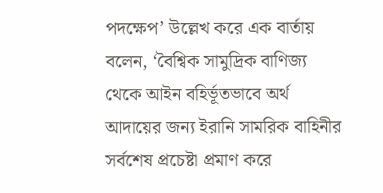পদক্ষেপ’ উল্লেখ করে এক বার্তায় বলেন, ‘বৈশ্বিক সামুদ্রিক বাণিজ্য থেকে আইন বহির্ভূতভাবে অর্থ আদায়ের জন্য ইরানি সামরিক বাহিনীর সর্বশেষ প্রচেষ্টা প্রমাণ করে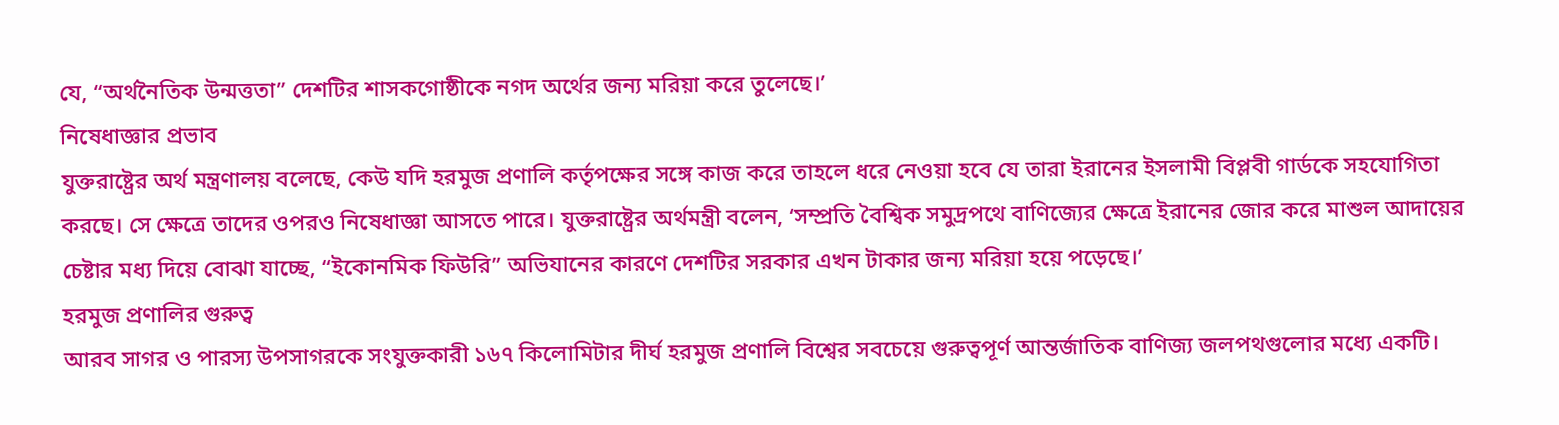যে, “অর্থনৈতিক উন্মত্ততা” দেশটির শাসকগোষ্ঠীকে নগদ অর্থের জন্য মরিয়া করে তুলেছে।’
নিষেধাজ্ঞার প্রভাব
যুক্তরাষ্ট্রের অর্থ মন্ত্রণালয় বলেছে, কেউ যদি হরমুজ প্রণালি কর্তৃপক্ষের সঙ্গে কাজ করে তাহলে ধরে নেওয়া হবে যে তারা ইরানের ইসলামী বিপ্লবী গার্ডকে সহযোগিতা করছে। সে ক্ষেত্রে তাদের ওপরও নিষেধাজ্ঞা আসতে পারে। যুক্তরাষ্ট্রের অর্থমন্ত্রী বলেন, ‘সম্প্রতি বৈশ্বিক সমুদ্রপথে বাণিজ্যের ক্ষেত্রে ইরানের জোর করে মাশুল আদায়ের চেষ্টার মধ্য দিয়ে বোঝা যাচ্ছে, “ইকোনমিক ফিউরি” অভিযানের কারণে দেশটির সরকার এখন টাকার জন্য মরিয়া হয়ে পড়েছে।’
হরমুজ প্রণালির গুরুত্ব
আরব সাগর ও পারস্য উপসাগরকে সংযুক্তকারী ১৬৭ কিলোমিটার দীর্ঘ হরমুজ প্রণালি বিশ্বের সবচেয়ে গুরুত্বপূর্ণ আন্তর্জাতিক বাণিজ্য জলপথগুলোর মধ্যে একটি।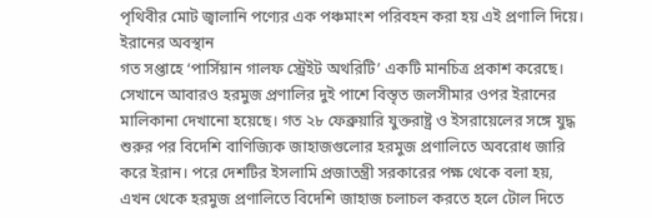পৃথিবীর মোট জ্বালানি পণ্যের এক পঞ্চমাংশ পরিবহন করা হয় এই প্রণালি দিয়ে।
ইরানের অবস্থান
গত সপ্তাহে ‘পার্সিয়ান গালফ স্ট্রেইট অথরিটি’ একটি মানচিত্র প্রকাশ করেছে। সেখানে আবারও হরমুজ প্রণালির দুই পাশে বিস্তৃত জলসীমার ওপর ইরানের মালিকানা দেখানো হয়েছে। গত ২৮ ফেব্রুয়ারি যুক্তরাষ্ট্র ও ইসরায়েলের সঙ্গে যুদ্ধ শুরুর পর বিদেশি বাণিজ্যিক জাহাজগুলোর হরমুজ প্রণালিতে অবরোধ জারি করে ইরান। পরে দেশটির ইসলামি প্রজাতন্ত্রী সরকারের পক্ষ থেকে বলা হয়, এখন থেকে হরমুজ প্রণালিতে বিদেশি জাহাজ চলাচল করতে হলে টোল দিতে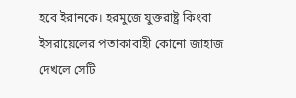হবে ইরানকে। হরমুজে যুক্তরাষ্ট্র কিংবা ইসরায়েলের পতাকাবাহী কোনো জাহাজ দেখলে সেটি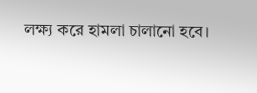লক্ষ্য করে হামলা চালানো হবে।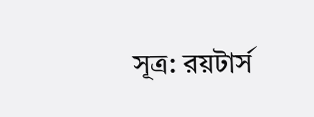সূত্র: রয়টার্স